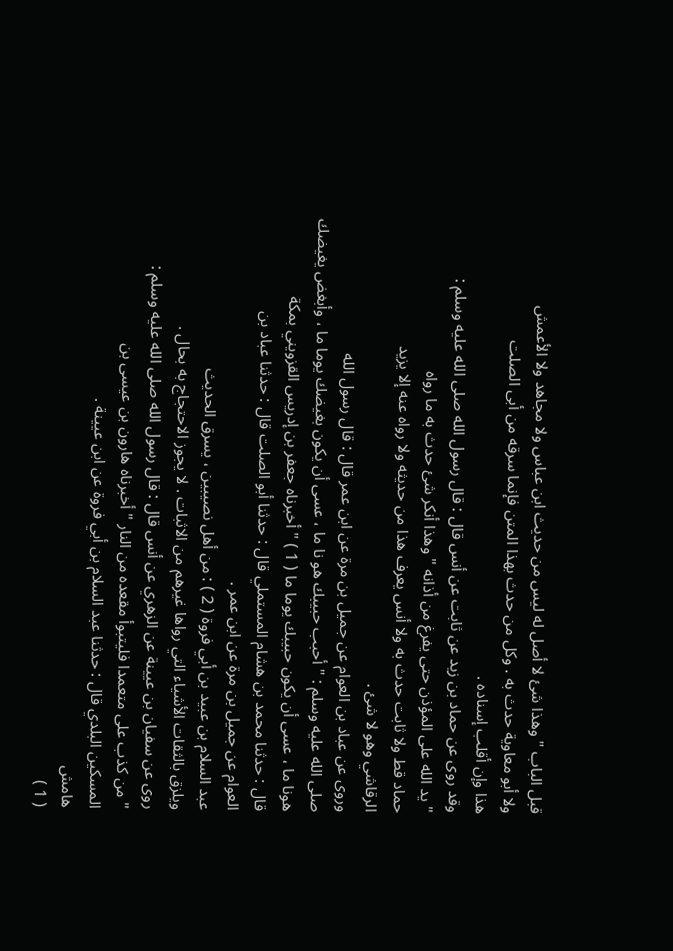قبل الباب " وهذا شئ لا أصل له ليس من حديث ابن عباس ولا مجاهد ولا الأعمش
ولا أبو معاوية حدث به . وكل من حدث بهذا المتن فإنما سرقه من أبى الصلت
هذا وإن أقلب إسناده .
وقد روى عن حماد بن زيد عن ثابت عن أنس قال : قال رسول الله صلى الله عليه وسلم :
" يد الله على المؤذن حتى يفرغ من أذانه " وهذا أنكر شئ حدث به ما رواه
حماد قط ولا ثابت حدث به ولا أنس يعرف هذا من حديثه ولا رواه عنه إلا يزيد
الرقاشي وهو لا شئ .
وروى عن عباد بن العوام عن جميل بن مرة عن ابن عمر قال : قال رسول الله
صلى الله عليه وسلم : " أحبب حبيبك هو نا ما ، عسى أن يكون بغيضك يوما ما ، وأبغض يغيضك
هونا ما ، عسى أن يكون حبيبك يوما ما ( 1 ) " أخبرناه جعفر بن إدريس القزويني بمكة
قال : حدثنا محمد بن هشام المستملي قال : حدثنا أبو الصلت قال : حدثنا عباد بن
العوام عن جميل بن مرة عن ابن عمر .
عبد السلام بن عبيد بن أبي فروة ( 2 ) : من أهل نصيبين ، يسرق الحديث
ويلزق بالثقات الأشياء التي رواها غيرهم من الاثبات . لا يجوز الاحتجاج به بحال .
روى عن سفيان بن عيينة عن الزهري عن أنس قال : قال رسول الله صلى الله عليه وسلم :
" من كذب على متعمدا فليتبوأ مقعده من النار " أخبرناه هارون بن عيسى بن
المسكين البلدي قال : حدثنا عبد السلام بن أبي فروة عن ابن عيينة .
هامش
( 1 )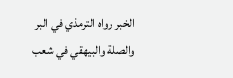الخبر رواه الترمذي في البر والصلة والبيهقي في شعب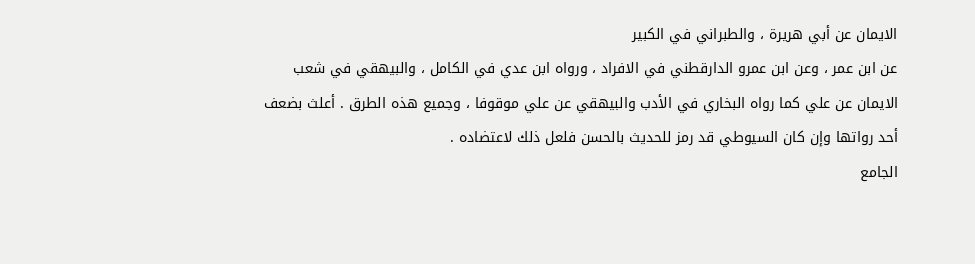الايمان عن أبي هريرة ، والطبراني في الكبير
عن ابن عمر ، وعن ابن عمرو الدارقطني في الافراد ، ورواه ابن عدي في الكامل ، والبيهقي في شعب
الايمان عن علي كما رواه البخاري في الأدب والبيهقي عن علي موقوفا ، وجميع هذه الطرق . أعلث بضعف
أحد رواتها وإن كان السيوطي قد رمز للحديث بالحسن فلعل ذلك لاعتضاده .
الجامع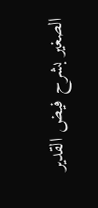الصغير بشرح فيض القدير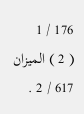176 / 1
( 2 ) الميزان 617 / 2 .